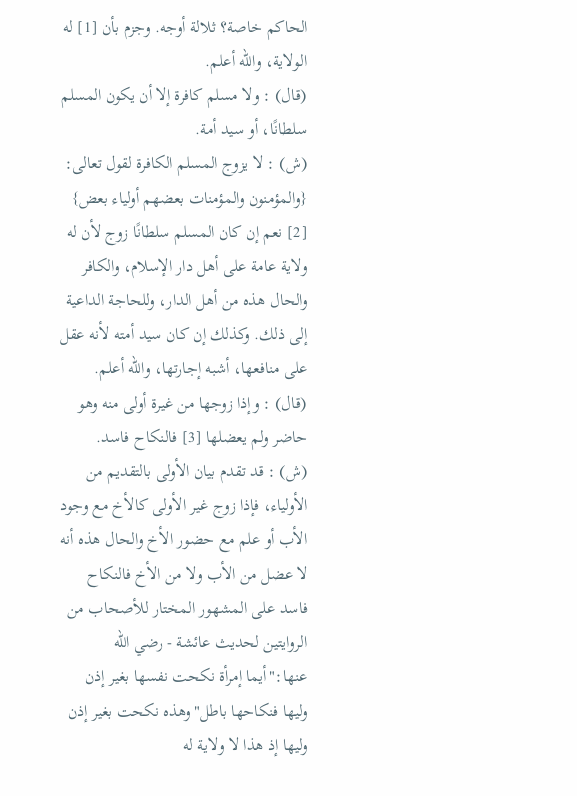الحاكم خاصة؟ ثلالة أوجه. وجزم بأن [1] له الولاية، والله أعلم.
(قال) : ولا مسلم كافرة إلا أن يكون المسلم سلطانًا، أو سيد أمة.
(ش) : لا يزوج المسلم الكافرة لقول تعالى: {والمؤمنون والمؤمنات بعضهم أولياء بعض} [2] نعم إن كان المسلم سلطانًا زوج لأن له ولاية عامة على أهل دار الإسلام، والكافر والحال هذه من أهل الدار، وللحاجة الداعية إلى ذلك. وكذلك إن كان سيد أمته لأنه عقل على منافعها، أشبه إجارتها، والله أعلم.
(قال) : وإذا زوجها من غيرة أولى منه وهو حاضر ولم يعضلها [3] فالنكاح فاسد.
(ش) : قد تقدم بيان الأولى بالتقديم من الأولياء، فإذا زوج غير الأولى كالأخ مع وجود الأب أو علم مع حضور الأخ والحال هذه أنه لا عضل من الأب ولا من الأخ فالنكاح فاسد على المشهور المختار للأصحاب من الروايتين لحديث عائشة - رضي الله عنها:"أيما إمرأة نكحت نفسها بغير إذن وليها فنكاحها باطل"وهذه نكحت بغير إذن وليها إذ هذا لا ولاية له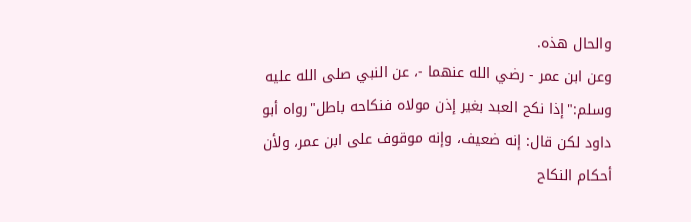والحال هذه.
وعن ابن عمر - رضي الله عنهما -، عن النبي صلى الله عليه وسلم:"إذا نكح العبد بغير إذن مولاه فنكاحه باطل"رواه أبو داود لكن قال: إنه ضعيف، وإنه موقوف على ابن عمر، ولأن أحكام النكاح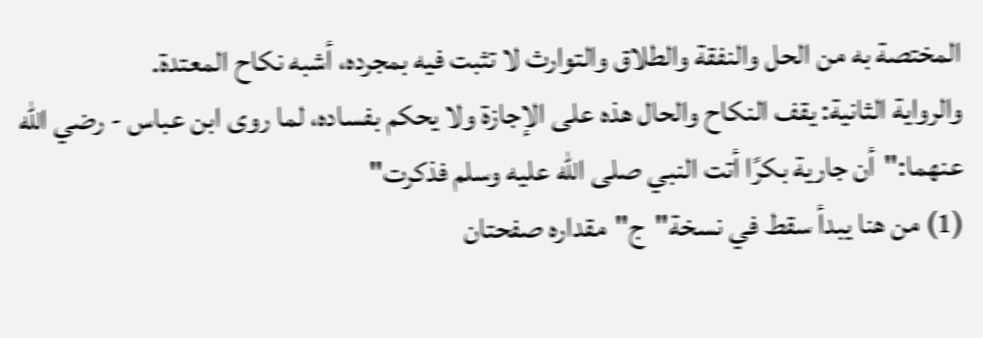المختصة به من الحل والنفقة والطلاق والتوارث لا تثبت فيه بمجرده، أشبه نكاح المعتدة.
والرواية الثانية: يقف النكاح والحال هذه على الإجازة ولا يحكم بفساده، لما روى ابن عباس - رضي الله عنهما:"أن جارية بكرًا أتت النبي صلى الله عليه وسلم فذكرت"
(1) من هنا يبدأ سقط في نسخة"ج"مقداره صفحتان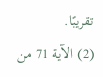تقريبًا.
(2) الآية 71 من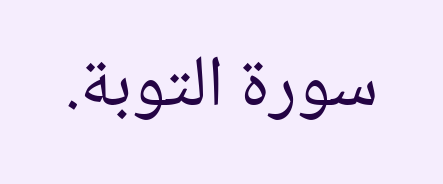سورة التوبة.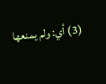(3) أي: ولم يمنعها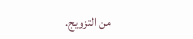من التزويج.